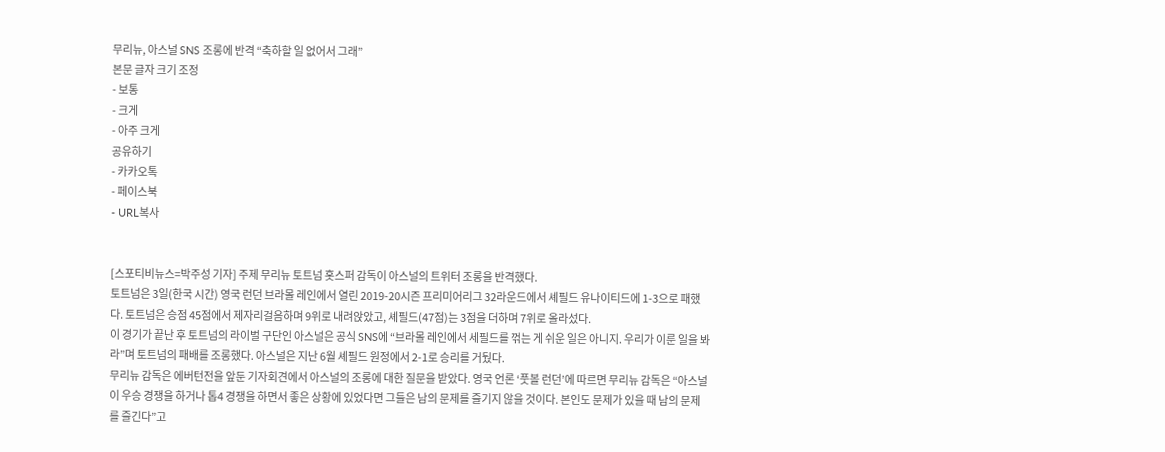무리뉴, 아스널 SNS 조롱에 반격 “축하할 일 없어서 그래”
본문 글자 크기 조정
- 보통
- 크게
- 아주 크게
공유하기
- 카카오톡
- 페이스북
- URL복사


[스포티비뉴스=박주성 기자] 주제 무리뉴 토트넘 홋스퍼 감독이 아스널의 트위터 조롱을 반격했다.
토트넘은 3일(한국 시간) 영국 런던 브라몰 레인에서 열린 2019-20시즌 프리미어리그 32라운드에서 셰필드 유나이티드에 1-3으로 패했다. 토트넘은 승점 45점에서 제자리걸음하며 9위로 내려앉았고, 셰필드(47점)는 3점을 더하며 7위로 올라섰다.
이 경기가 끝난 후 토트넘의 라이벌 구단인 아스널은 공식 SNS에 “브라몰 레인에서 세필드를 꺾는 게 쉬운 일은 아니지. 우리가 이룬 일을 봐라”며 토트넘의 패배를 조롱했다. 아스널은 지난 6월 셰필드 원정에서 2-1로 승리를 거뒀다.
무리뉴 감독은 에버턴전을 앞둔 기자회견에서 아스널의 조롱에 대한 질문을 받았다. 영국 언론 ‘풋볼 런던’에 따르면 무리뉴 감독은 “아스널이 우승 경쟁을 하거나 톱4 경쟁을 하면서 좋은 상황에 있었다면 그들은 남의 문제를 즐기지 않을 것이다. 본인도 문제가 있을 때 남의 문제를 즐긴다”고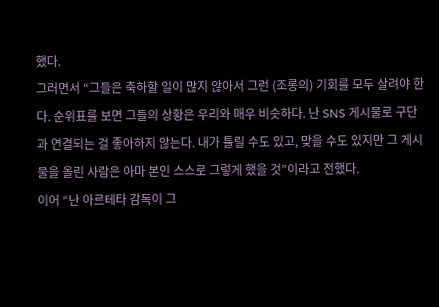했다.
그러면서 “그들은 축하할 일이 많지 않아서 그런 (조롱의) 기회를 모두 살려야 한다. 순위표를 보면 그들의 상황은 우리와 매우 비슷하다. 난 SNS 게시물로 구단과 연결되는 걸 좋아하지 않는다. 내가 틀릴 수도 있고, 맞을 수도 있지만 그 게시물을 올린 사람은 아마 본인 스스로 그렇게 했을 것”이라고 전했다.
이어 “난 아르테타 감독이 그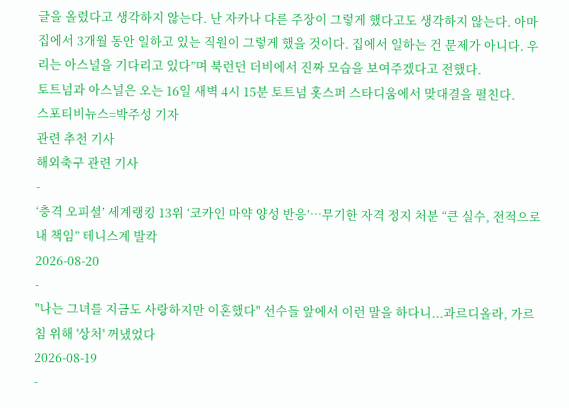글을 올렸다고 생각하지 않는다. 난 자카나 다른 주장이 그렇게 했다고도 생각하지 않는다. 아마 집에서 3개월 동안 일하고 있는 직원이 그렇게 했을 것이다. 집에서 일하는 건 문제가 아니다. 우리는 아스널을 기다리고 있다”며 북런던 더비에서 진짜 모습을 보여주겠다고 전했다.
토트넘과 아스널은 오는 16일 새벽 4시 15분 토트넘 홋스퍼 스타디움에서 맞대결을 펼친다.
스포티비뉴스=박주성 기자
관련 추천 기사
해외축구 관련 기사
-
‘충격 오피셜’ 세계랭킹 13위 ‘코카인 마약 양성 반응’…무기한 자격 정지 처분 “큰 실수, 전적으로 내 책임” 테니스계 발칵
2026-08-20
-
"나는 그녀를 지금도 사랑하지만 이혼했다" 선수들 앞에서 이런 말을 하다니...과르디올라, 가르침 위해 '상처' 꺼냈었다
2026-08-19
-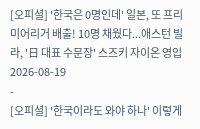[오피셜] '한국은 0명인데' 일본, 또 프리미어리거 배출! 10명 채웠다...애스턴 빌라, '日 대표 수문장' 스즈키 자이온 영입
2026-08-19
-
[오피셜] '한국이라도 와야 하나' 이렇게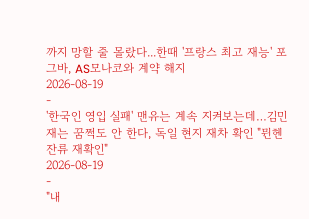까지 망할 줄 몰랐다...한때 '프랑스 최고 재능' 포그바, AS모나코와 계약 해지
2026-08-19
-
'한국인 영입 실패' 맨유는 계속 지켜보는데…김민재는 꿈쩍도 안 한다, 독일 현지 재차 확인 "뮌헨 잔류 재확인"
2026-08-19
-
"내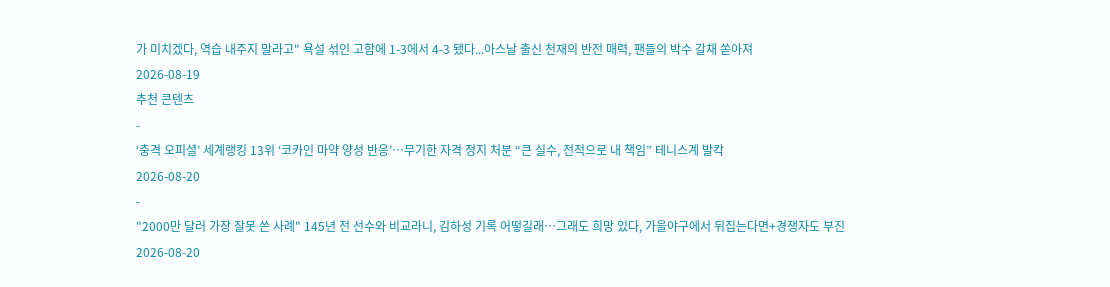가 미치겠다, 역습 내주지 말라고" 욕설 섞인 고함에 1-3에서 4-3 됐다...아스날 출신 천재의 반전 매력, 팬들의 박수 갈채 쏟아져
2026-08-19
추천 콘텐츠
-
‘충격 오피셜’ 세계랭킹 13위 ‘코카인 마약 양성 반응’…무기한 자격 정지 처분 “큰 실수, 전적으로 내 책임” 테니스계 발칵
2026-08-20
-
"2000만 달러 가장 잘못 쓴 사례" 145년 전 선수와 비교라니, 김하성 기록 어떻길래…그래도 희망 있다, 가을야구에서 뒤집는다면+경쟁자도 부진
2026-08-20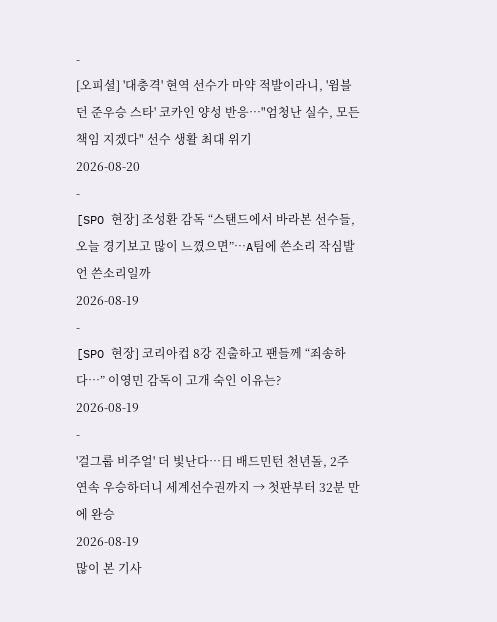-
[오피셜] '대충격' 현역 선수가 마약 적발이라니, '윔블던 준우승 스타' 코카인 양성 반응…"엄청난 실수, 모든 책임 지겠다" 선수 생활 최대 위기
2026-08-20
-
[SPO 현장] 조성환 감독 “스탠드에서 바라본 선수들, 오늘 경기보고 많이 느꼈으면”…A팀에 쓴소리 작심발언 쓴소리일까
2026-08-19
-
[SPO 현장] 코리아컵 8강 진출하고 팬들께 “죄송하다…” 이영민 감독이 고개 숙인 이유는?
2026-08-19
-
'걸그룹 비주얼' 더 빛난다…日 배드민턴 천년돌, 2주 연속 우승하더니 세계선수권까지 → 첫판부터 32분 만에 완승
2026-08-19
많이 본 기사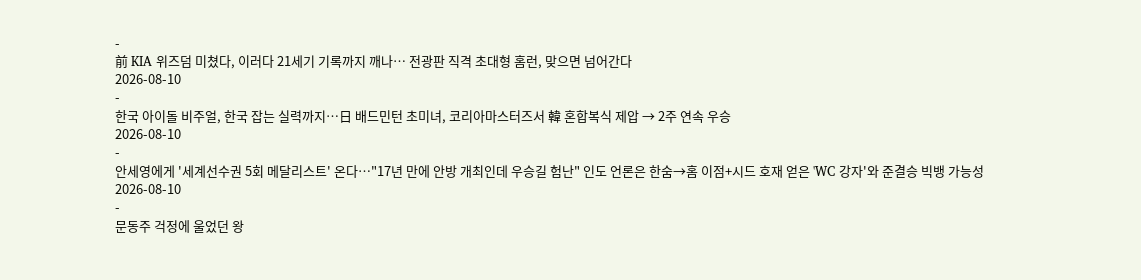-
前 KIA 위즈덤 미쳤다, 이러다 21세기 기록까지 깨나… 전광판 직격 초대형 홈런, 맞으면 넘어간다
2026-08-10
-
한국 아이돌 비주얼, 한국 잡는 실력까지…日 배드민턴 초미녀, 코리아마스터즈서 韓 혼합복식 제압 → 2주 연속 우승
2026-08-10
-
안세영에게 '세계선수권 5회 메달리스트' 온다…"17년 만에 안방 개최인데 우승길 험난" 인도 언론은 한숨→홈 이점+시드 호재 얻은 'WC 강자'와 준결승 빅뱅 가능성
2026-08-10
-
문동주 걱정에 울었던 왕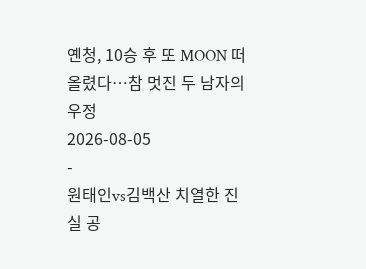옌청, 10승 후 또 MOON 떠올렸다…참 멋진 두 남자의 우정
2026-08-05
-
원태인vs김백산 치열한 진실 공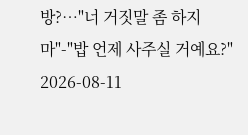방?…"너 거짓말 좀 하지 마"-"밥 언제 사주실 거예요?"
2026-08-11